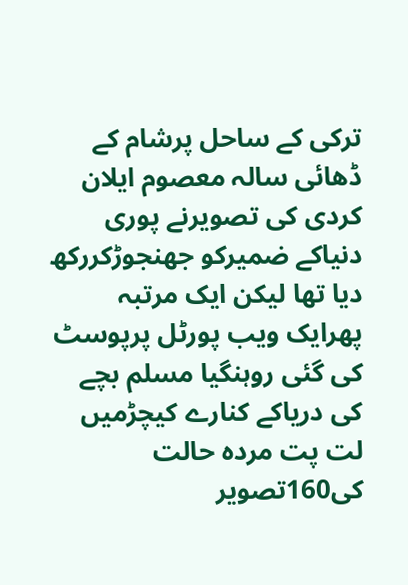ترکی کے ساحل پرشام کے ڈھائی سالہ معصوم ایلان کردی کی تصویرنے پوری دنیاکے ضمیرکو جھنجوڑکررکھ دیا تھا لیکن ایک مرتبہ پھرایک ویب پورٹل پرپوسٹ کی گئی روہنگیا مسلم بچے کی دریاکے کنارے کیچڑمیں لت پت مردہ حالت کی160تصویر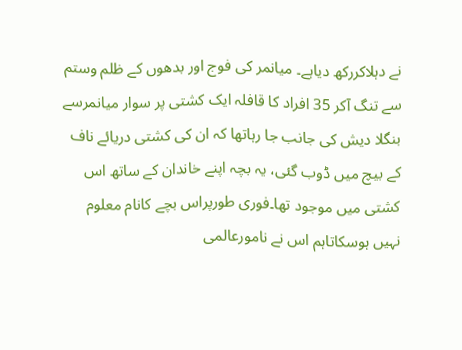نے دہلاکررکھ دیاہے۔ میانمر کی فوج اور بدھوں کے ظلم وستم سے تنگ آکر 35 افراد کا قافلہ ایک کشتی پر سوار میانمرسے بنگلا دیش کی جانب جا رہاتھا کہ ان کی کشتی دریائے ناف کے بیچ میں ڈوب گئی، یہ بچہ اپنے خاندان کے ساتھ اس کشتی میں موجود تھا۔فوری طورپراس بچے کانام معلوم نہیں ہوسکاتاہم اس نے نامورعالمی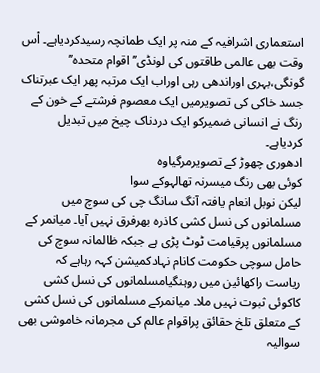استعماری اشرافیہ کے منہ پر ایک طمانچہ رسیدکردیاہے۔ اْس وقت بھی عالمی طاقتوں کی لونڈی’’ اقوام متحدہ’’ گونگی،بہری اوراندھی رہی اوراب ایک مرتبہ پھر ایک عبرتناک جسد خاکی کی تصویرمیں ایک معصوم فرشتے کے خون کے رنگ نے انسانی ضمیرکو ایک دردناک چیخ میں تبدیل کردیاہے۔
ادھوری چھوڑ کے تصویرمرگیاوہ
کوئی بھی رنگ میسرنہ تھالہوکے سوا
لیکن نوبل انعام یافتہ آنگ سانگ چی کی سوچ میں مسلمانوں کی نسل کشی کاذرہ بھرفرق نہیں آیا۔ میانمر کے مسلمانوں پرقیامت ٹوٹ پڑی ہے جبکہ ظالمانہ سوچ کی حامل سوچی حکومت کانام نہادکمیشن کہہ رہاہے کہ ریاست راکھائین میں روہنگیامسلمانوں کی نسل کشی کاکوئی ثبوت نہیں ملا۔ میانمرکے مسلمانوں کی نسل کشی کے متعلق تلخ حقائق پراقوام عالم کی مجرمانہ خاموشی بھی سوالیہ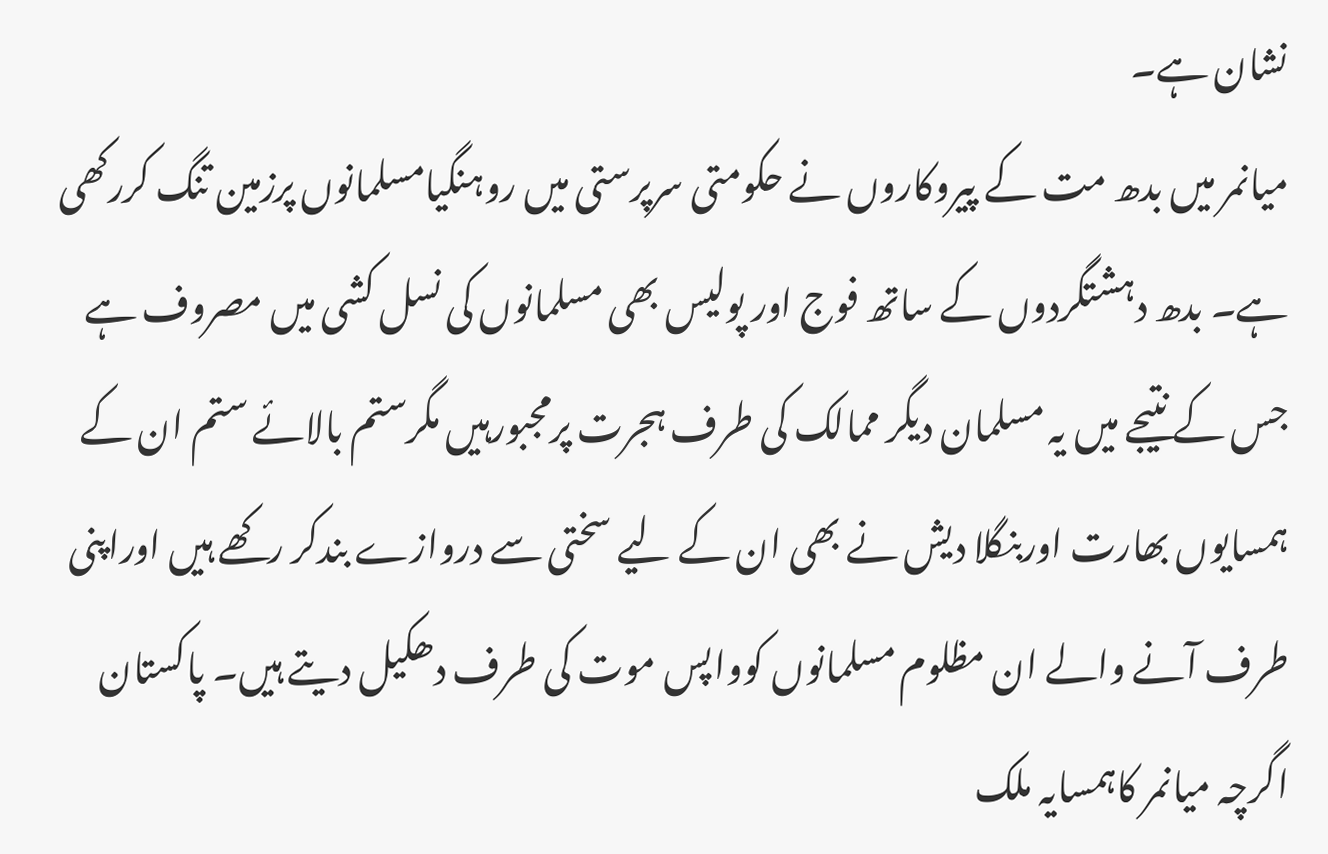نشان ہے۔
میانمر میں بدھ مت کے پیروکاروں نے حکومتی سرپرستی میں روہنگیامسلمانوں پرزمین تنگ کررکھی ہے۔ بدھ دہشتگردوں کے ساتھ فوج اور پولیس بھی مسلمانوں کی نسل کشی میں مصروف ہے جس کے نتیجے میں یہ مسلمان دیگر ممالک کی طرف ہجرت پرمجبورہیں مگرستم بالائے ستم ان کے ہمسایوں بھارت اوربنگلا دیش نے بھی ان کے لیے سختی سے دروازے بندکر رکھے ہیں اوراپنی طرف آنے والے ان مظلوم مسلمانوں کوواپس موت کی طرف دھکیل دیتے ہیں۔ پاکستان اگرچہ میانمر کاہمسایہ ملک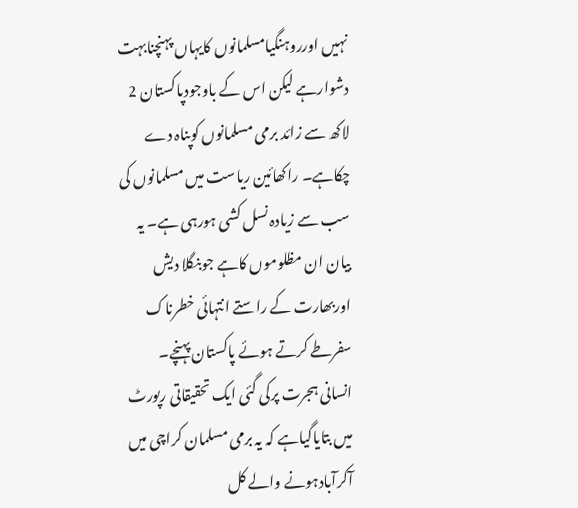نہیں اورروہنگیامسلمانوں کایہاں پہنچنابہت دشوارہے لیکن اس کے باوجودپاکستان 2 لاکھ سے زائد برمی مسلمانوں کوپناہ دے چکاہے۔ راکھائین ریاست میں مسلمانوں کی سب سے زیادہ نسل کشی ہورہی ہے۔ یہ بیان ان مظلوموں کاہے جوبنگلا دیش اوربھارت کے راستے انتہائی خطرناک سفرطے کرتے ہوئے پاکستان پہنچے۔
انسانی ہجرت پرکی گئی ایک تحقیقاتی رپورٹ میں بتایاگیاہے کہ یہ برمی مسلمان کراچی میں آکرآبادہونے والے کل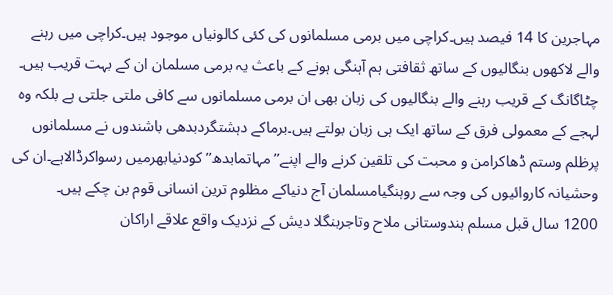مہاجرین کا 14 فیصد ہیں۔کراچی میں برمی مسلمانوں کی کئی کالونیاں موجود ہیں۔کراچی میں رہنے والے لاکھوں بنگالیوں کے ساتھ ثقافتی ہم آہنگی ہونے کے باعث یہ برمی مسلمان ان کے بہت قریب ہیں۔ چٹاگانگ کے قریب رہنے والے بنگالیوں کی زبان بھی ان برمی مسلمانوں سے کافی ملتی جلتی ہے بلکہ وہ لہجے کے معمولی فرق کے ساتھ ایک ہی زبان بولتے ہیں۔برماکے دہشتگردبدھی باشندوں نے مسلمانوں پرظلم وستم ڈھاکرامن و محبت کی تلقین کرنے والے اپنے’’مہاتمابدھ’’کودنیابھرمیں رسواکرڈالاہے۔ان کی وحشیانہ کاروائیوں کی وجہ سے روہنگیامسلمان آج دنیاکے مظلوم ترین انسانی قوم بن چکے ہیں۔
1200 سال قبل مسلم ہندوستانی ملاح وتاجربنگلا دیش کے نزدیک واقع علاقے اراکان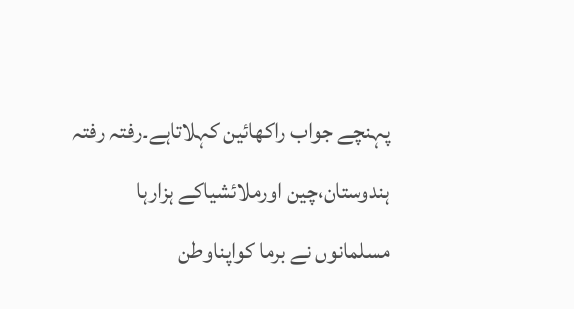پہنچے جواب راکھائین کہلاتاہے۔رفتہ رفتہ ہندوستان،چین اورملائشیاکے ہزارہا مسلمانوں نے برما کواپناوطن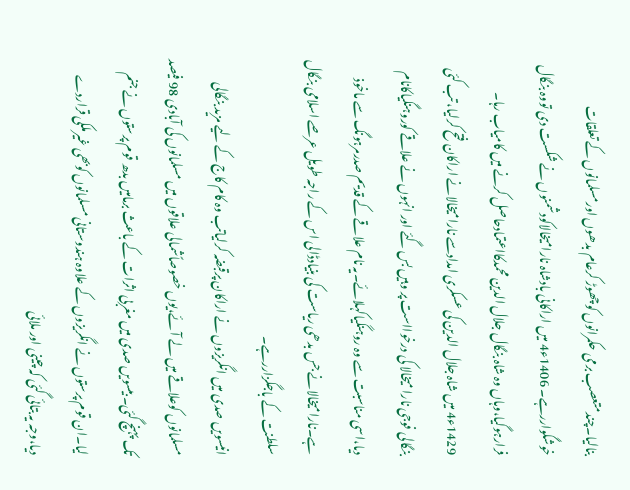بنالیا۔چندمتعصب برمی حکمرانوں کوچھوڑ کرعام بدھوں اورمسلمانوں کے تعلقات خوشگواررہے۔ 1406ء4 میں اراکانی بادشاہ نارامیخالاکودشمنوں نے شکست دی تووہ بنگال فرارہوگیا،وہاں وہ شاہ بنگال جلال الدین محمدکااعتمادحاصل کرنے میں کامیاب رہا۔ 1429ء4 میں شاہ جلال الدین کی عسکری امدادسے نارامیخالانے اراکان فتح کرلیا، تب کئی بنگالی فوجی نارا میخالا کی درخوااست پر وہیں بس گئے اور انہوں نے علاقے کوروہنگیاکانام دیا،اسی مناسبت سے وہ روہنگیاکہلائے۔یہ نام علاقے کے قدیم صدرمرہونگ سے ماخوذ ہے۔نارامیخالانے جس بدھی ریاست کی بنیادڈالی اس کے راجہ طویل عرصے اسلامی بنگال سلطنت کے باجگزاررہے۔
انیسویں صدی میں انگریزوں نے اراکان پرقبضہ کرلیاتب وہ کام کاج کے لیے مزید بنگالی مسلمانوں کوعلاقے میں لے آئے،یوں خصوصاًشمالی علاقوں میں مسلمانوں کی آبادی 98 فیصد تک پہنچ گئی۔ بیسویں صدی میں مغربی اثرات کے باعث برمامیں بدھ قوم پرستوں نے جنم لیا۔ان قوم پرستوں نے انگریزوں کے علاوہ ہندوستانی مسلمانوں کوبھی غیرملکی قراردے دیا،وجہ یہ بتائی گئی کہ چینی اور ملائی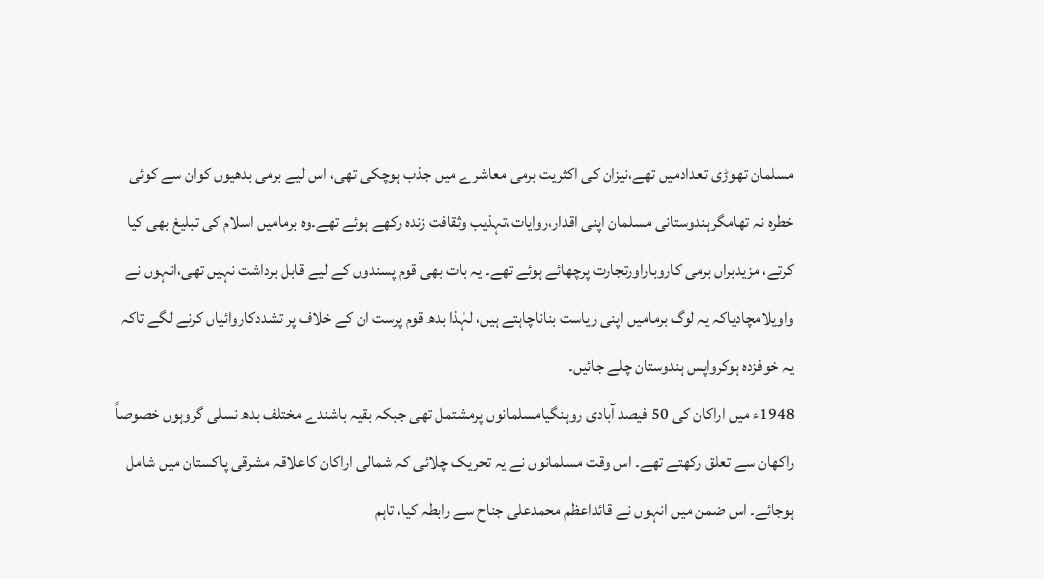مسلمان تھوڑی تعدادمیں تھے،نیزان کی اکثریت برمی معاشرے میں جذب ہوچکی تھی، اس لیے برمی بدھیوں کوان سے کوئی خطرہ نہ تھامگرہندوستانی مسلمان اپنی اقدار،روایات،تہذیب وثقافت زندہ رکھے ہوئے تھے۔وہ برمامیں اسلام کی تبلیغ بھی کیا کرتے، مزیدبراں برمی کاروباراورتجارت پرچھائے ہوئے تھے۔ یہ بات بھی قوم پسندوں کے لیے قابل برداشت نہیں تھی،انہوں نے واویلامچادیاکہ یہ لوگ برمامیں اپنی ریاست بناناچاہتے ہیں، لہٰذا بدھ قوم پرست ان کے خلاف پر تشددکاروائیاں کرنے لگے تاکہ یہ خوفزدہ ہوکرواپس ہندوستان چلے جائیں۔
1948ء میں اراکان کی 50 فیصد آبادی روہنگیامسلمانوں پرمشتمل تھی جبکہ بقیہ باشندے مختلف بدھ نسلی گروہوں خصوصاً راکھان سے تعلق رکھتے تھے۔ اس وقت مسلمانوں نے یہ تحریک چلائی کہ شمالی اراکان کاعلاقہ مشرقی پاکستان میں شامل ہوجائے۔ اس ضمن میں انہوں نے قائداعظم محمدعلی جناح سے رابطہ کیا، تاہم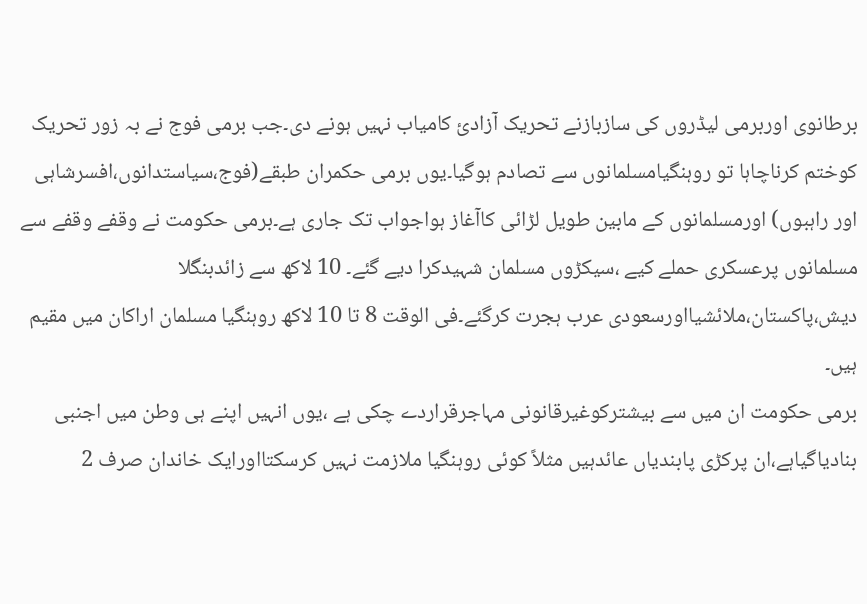برطانوی اوربرمی لیڈروں کی سازبازنے تحریک آزادئ کامیاب نہیں ہونے دی۔جب برمی فوج نے بہ زور تحریک کوختم کرناچاہا تو روہنگیامسلمانوں سے تصادم ہوگیا۔یوں برمی حکمران طبقے(فوج،سیاستدانوں،افسرشاہی اور راہبوں) اورمسلمانوں کے مابین طویل لڑائی کاآغاز ہواجواب تک جاری ہے۔برمی حکومت نے وقفے وقفے سے مسلمانوں پرعسکری حملے کیے ،سیکڑوں مسلمان شہیدکرا دیے گئے۔ 10 لاکھ سے زائدبنگلا دیش،پاکستان،ملائشیااورسعودی عرب ہجرت کرگئے۔فی الوقت 8 تا 10 لاکھ روہنگیا مسلمان اراکان میں مقیم ہیں۔
برمی حکومت ان میں سے بیشترکوغیرقانونی مہاجرقراردے چکی ہے ،یوں انہیں اپنے ہی وطن میں اجنبی بنادیاگیاہے،ان پرکڑی پابندیاں عائدہیں مثلاً کوئی روہنگیا ملازمت نہیں کرسکتااورایک خاندان صرف 2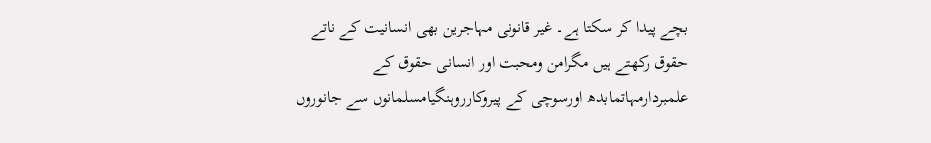بچے پیدا کر سکتا ہے۔ غیر قانونی مہاجرین بھی انسانیت کے ناتے حقوق رکھتے ہیں مگرامن ومحبت اور انسانی حقوق کے علمبردارمہاتمابدھ اورسوچی کے پیروکارروہنگیامسلمانوں سے جانوروں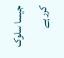جیسا سلوک کررہے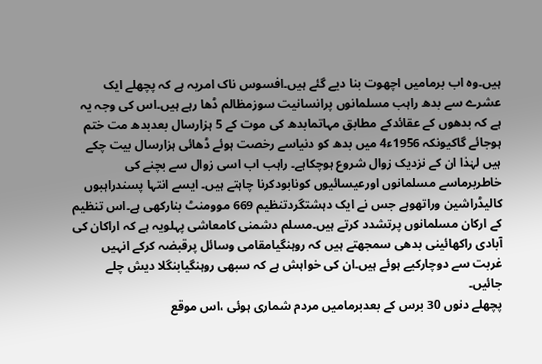ہیں۔وہ اب برمامیں اچھوت بنا دیے گئے ہیں۔افسوس ناک امریہ ہے کہ پچھلے ایک عشرے سے بدھ راہب مسلمانوں پرانسانیت سوزمظالم ڈھا رہے ہیں۔اس کی وجہ یہ ہے کہ بدھوں کے عقائدکے مطابق مہاتمابدھ کی موت کے 5 ہزارسال بعدبدھ مت ختم ہوجائے گاکیونکہ 1956ء4 میں بدھ کو دنیاسے رخصت ہوئے ڈھائی ہزارسال بیت چکے ہیں لہٰذا ان کے نزدیک زوال شروع ہوچکاہے۔ راہب اب اسی زوال سے بچنے کی خاطربرماسے مسلمانوں اورعیسائیوں کونابودکرنا چاہتے ہیں۔ ایسے انتہا پسندراہبوں کالیڈراشین وراتھوہے جس نے ایک دہشتگردتنظیم 669 موومنٹ بنارکھی ہے۔اس تنظیم کے ارکان مسلمانوں پرتشدد کرتے ہیں۔مسلم دشمنی کامعاشی پہلویہ ہے کہ اراکان کی آبادی راکھائینی بدھی سمجھتے ہیں کہ روہنگیامقامی وسائل پرقبضہ کرکے انہیں غربت سے دوچارکیے ہوئے ہیں۔ان کی خواہش ہے کہ سبھی روہنگیابنگلا دیش چلے جائیں۔
پچھلے دنوں 30 برس کے بعدبرمامیں مردم شماری ہوئی ،اس موقع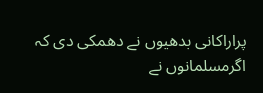پراراکانی بدھیوں نے دھمکی دی کہ اگرمسلمانوں نے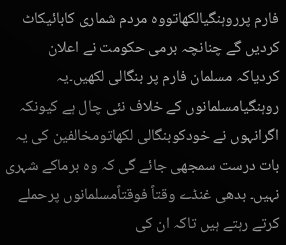فارم پرروہنگیالکھاتووہ مردم شماری کابائیکاٹ کردیں گے چنانچہ برمی حکومت نے اعلان کردیاکہ مسلمان فارم پر بنگالی لکھیں۔یہ روہنگیامسلمانوں کے خلاف نئی چال ہے کیونکہ اگرانہوں نے خودکوبنگالی لکھاتومخالفین کی یہ بات درست سمجھی جائے گی کہ وہ برماکے شہری نہیں۔ بدھی غنڈے وقتاً فوقتاًمسلمانوں پرحملے کرتے رہتے ہیں تاکہ ان کی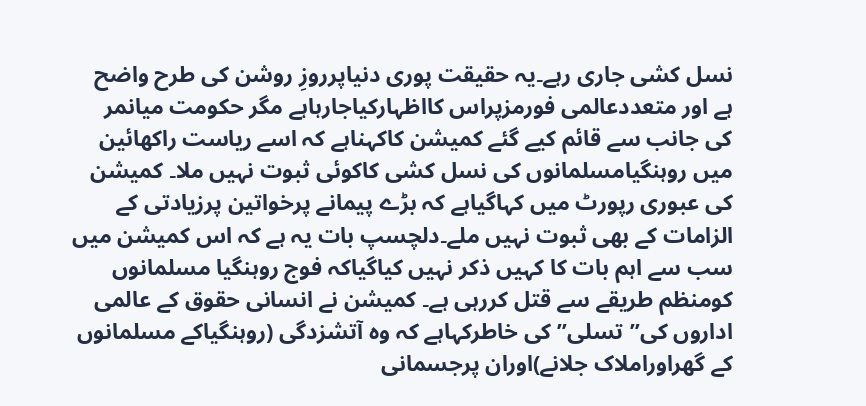نسل کشی جاری رہے۔یہ حقیقت پوری دنیاپرروزِ روشن کی طرح واضح ہے اور متعددعالمی فورمزپراس کااظہارکیاجارہاہے مگر حکومت میانمر کی جانب سے قائم کیے گئے کمیشن کاکہناہے کہ اسے ریاست راکھائین میں روہنگیامسلمانوں کی نسل کشی کاکوئی ثبوت نہیں ملا۔ کمیشن کی عبوری رپورٹ میں کہاگیاہے کہ بڑے پیمانے پرخواتین پرزیادتی کے الزامات کے بھی ثبوت نہیں ملے۔دلچسپ بات یہ ہے کہ اس کمیشن میں سب سے اہم بات کا کہیں ذکر نہیں کیاگیاکہ فوج روہنگیا مسلمانوں کومنظم طریقے سے قتل کررہی ہے۔ کمیشن نے انسانی حقوق کے عالمی اداروں کی’’تسلی’’کی خاطرکہاہے کہ وہ آتشزدگی (روہنگیاکے مسلمانوں کے گھراوراملاک جلانے)اوران پرجسمانی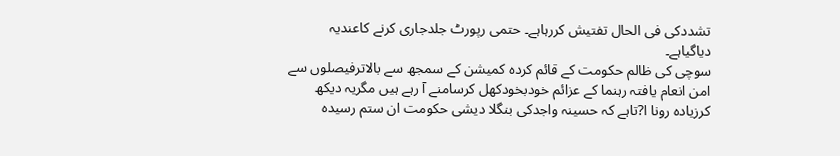تشددکی فی الحال تفتیش کررہاہے۔ حتمی رپورٹ جلدجاری کرنے کاعندیہ دیاگیاہے۔
سوچی کی ظالم حکومت کے قائم کردہ کمیشن کے سمجھ سے بالاترفیصلوں سے امن انعام یافتہ رہنما کے عزائم خودبخودکھل کرسامنے آ رہے ہیں مگریہ دیکھ کرزیادہ رونا ا?تاہے کہ حسینہ واجدکی بنگلا دیشی حکومت ان ستم رسیدہ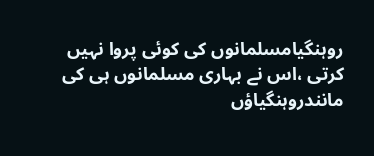روہنگیامسلمانوں کی کوئی پروا نہیں کرتی ،اس نے بہاری مسلمانوں ہی کی مانندروہنگیاؤں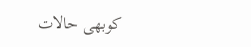کوبھی حالات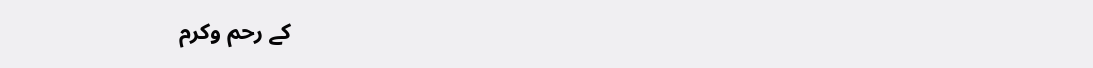کے رحم وکرم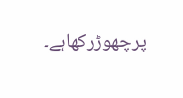پرچھوڑرکھاہے۔